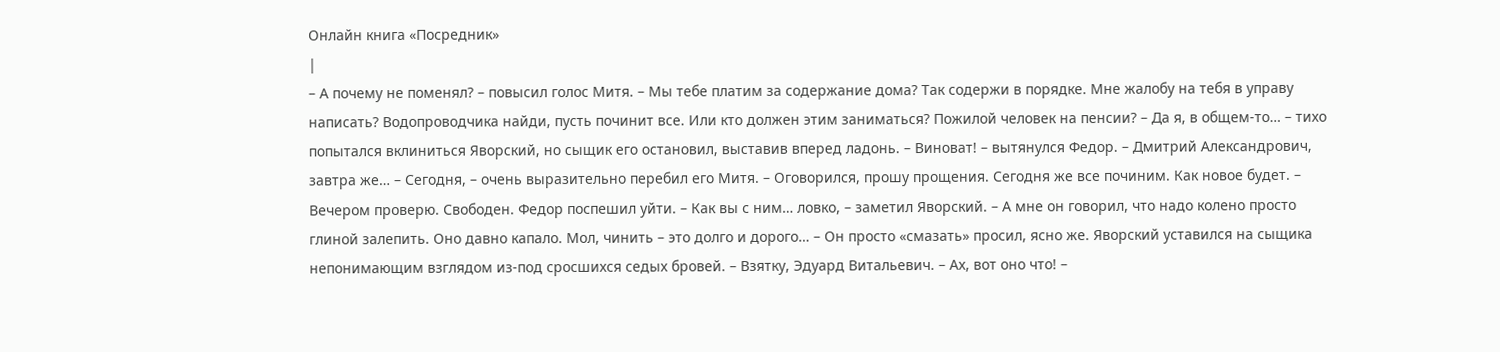Онлайн книга «Посредник»
|
– А почему не поменял? – повысил голос Митя. – Мы тебе платим за содержание дома? Так содержи в порядке. Мне жалобу на тебя в управу написать? Водопроводчика найди, пусть починит все. Или кто должен этим заниматься? Пожилой человек на пенсии? – Да я, в общем-то… – тихо попытался вклиниться Яворский, но сыщик его остановил, выставив вперед ладонь. – Виноват! – вытянулся Федор. – Дмитрий Александрович, завтра же… – Сегодня, – очень выразительно перебил его Митя. – Оговорился, прошу прощения. Сегодня же все починим. Как новое будет. – Вечером проверю. Свободен. Федор поспешил уйти. – Как вы с ним… ловко, – заметил Яворский. – А мне он говорил, что надо колено просто глиной залепить. Оно давно капало. Мол, чинить – это долго и дорого… – Он просто «смазать» просил, ясно же. Яворский уставился на сыщика непонимающим взглядом из-под сросшихся седых бровей. – Взятку, Эдуард Витальевич. – Ах, вот оно что! –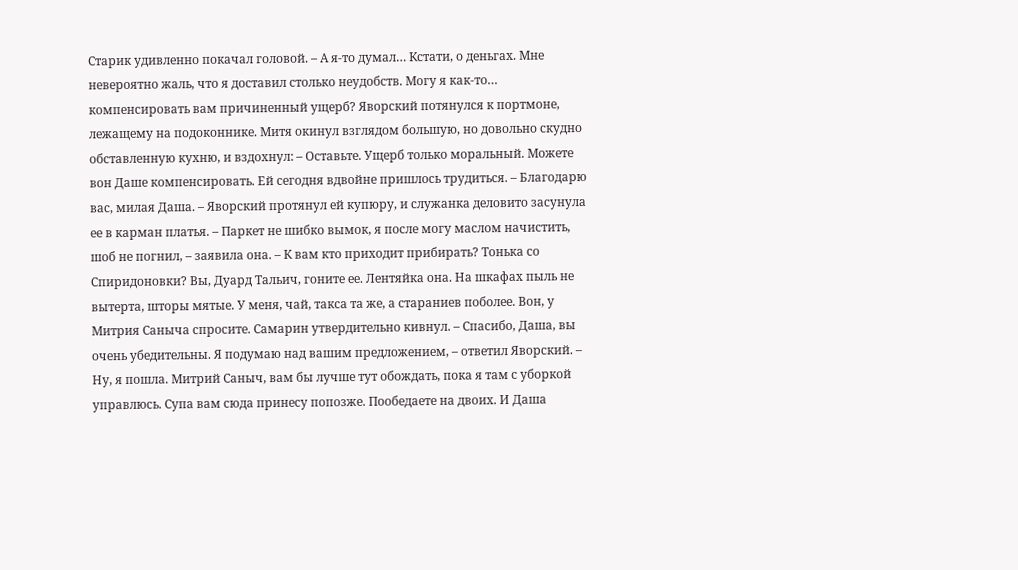Старик удивленно покачал головой. – А я-то думал… Кстати, о деньгах. Мне невероятно жаль, что я доставил столько неудобств. Могу я как-то… компенсировать вам причиненный ущерб? Яворский потянулся к портмоне, лежащему на подоконнике. Митя окинул взглядом большую, но довольно скудно обставленную кухню, и вздохнул: – Оставьте. Ущерб только моральный. Можете вон Даше компенсировать. Ей сегодня вдвойне пришлось трудиться. – Благодарю вас, милая Даша. – Яворский протянул ей купюру, и служанка деловито засунула ее в карман платья. – Паркет не шибко вымок, я после могу маслом начистить, шоб не погнил, – заявила она. – К вам кто приходит прибирать? Тонька со Спиридоновки? Вы, Дуард Тальич, гоните ее. Лентяйка она. На шкафах пыль не вытерта, шторы мятые. У меня, чай, такса та же, а стараниев поболее. Вон, у Митрия Саныча спросите. Самарин утвердительно кивнул. – Спасибо, Даша, вы очень убедительны. Я подумаю над вашим предложением, – ответил Яворский. – Ну, я пошла. Митрий Саныч, вам бы лучше тут обождать, пока я там с уборкой управлюсь. Супа вам сюда принесу попозже. Пообедаете на двоих. И Даша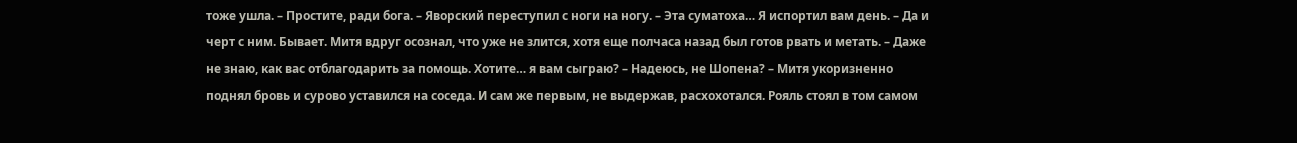тоже ушла. – Простите, ради бога. – Яворский переступил с ноги на ногу. – Эта суматоха… Я испортил вам день. – Да и черт с ним. Бывает. Митя вдруг осознал, что уже не злится, хотя еще полчаса назад был готов рвать и метать. – Даже не знаю, как вас отблагодарить за помощь. Хотите… я вам сыграю? – Надеюсь, не Шопена? – Митя укоризненно поднял бровь и сурово уставился на соседа. И сам же первым, не выдержав, расхохотался. Рояль стоял в том самом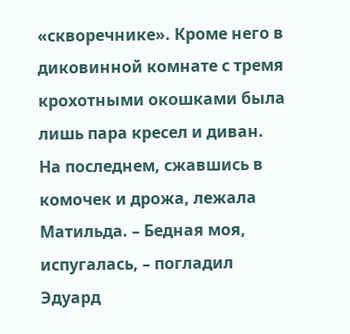«скворечнике». Кроме него в диковинной комнате с тремя крохотными окошками была лишь пара кресел и диван. На последнем, сжавшись в комочек и дрожа, лежала Матильда. – Бедная моя, испугалась, – погладил Эдуард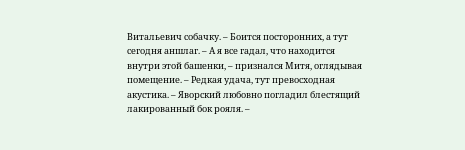Витальевич собачку. – Боится посторонних, а тут сегодня аншлаг. – А я все гадал, что находится внутри этой башенки, – признался Митя, оглядывая помещение. – Редкая удача, тут превосходная акустика. – Яворский любовно погладил блестящий лакированный бок рояля. –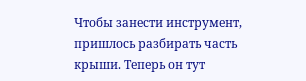Чтобы занести инструмент, пришлось разбирать часть крыши. Теперь он тут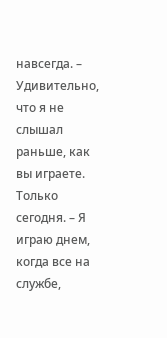навсегда. – Удивительно, что я не слышал раньше, как вы играете. Только сегодня. – Я играю днем, когда все на службе,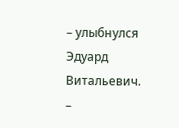– улыбнулся Эдуард Витальевич. –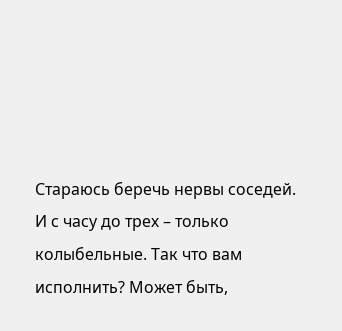Стараюсь беречь нервы соседей. И с часу до трех – только колыбельные. Так что вам исполнить? Может быть,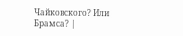Чайковского? Или Брамса? |